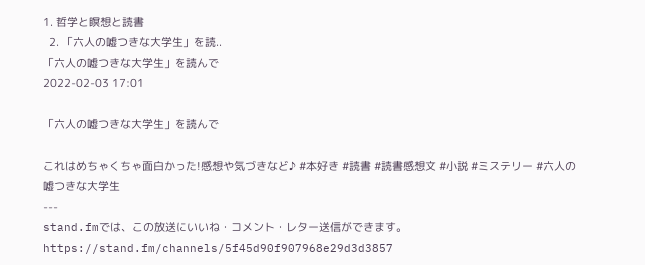1. 哲学と瞑想と読書
  2. 「六人の嘘つきな大学生」を読..
「六人の嘘つきな大学生」を読んで
2022-02-03 17:01

「六人の嘘つきな大学生」を読んで

これはめちゃくちゃ面白かった!感想や気づきなど♪ #本好き #読書 #読書感想文 #小説 #ミステリー #六人の嘘つきな大学生
---
stand.fmでは、この放送にいいね・コメント・レター送信ができます。
https://stand.fm/channels/5f45d90f907968e29d3d3857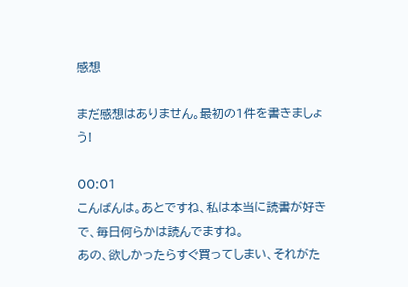感想

まだ感想はありません。最初の1件を書きましょう!

00:01
こんばんは。あとですね、私は本当に読書が好きで、毎日何らかは読んでますね。
あの、欲しかったらすぐ買ってしまい、それがた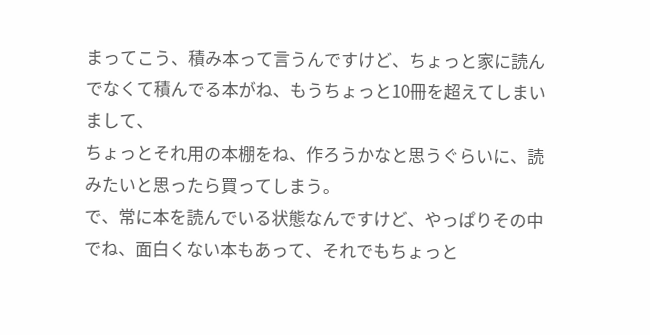まってこう、積み本って言うんですけど、ちょっと家に読んでなくて積んでる本がね、もうちょっと10冊を超えてしまいまして、
ちょっとそれ用の本棚をね、作ろうかなと思うぐらいに、読みたいと思ったら買ってしまう。
で、常に本を読んでいる状態なんですけど、やっぱりその中でね、面白くない本もあって、それでもちょっと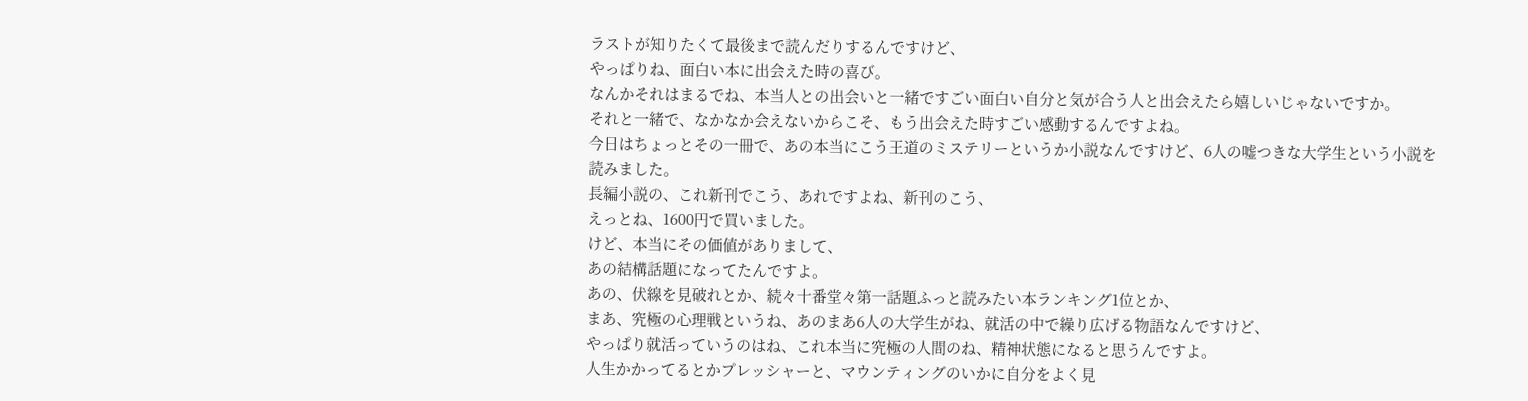ラストが知りたくて最後まで読んだりするんですけど、
やっぱりね、面白い本に出会えた時の喜び。
なんかそれはまるでね、本当人との出会いと一緒ですごい面白い自分と気が合う人と出会えたら嬉しいじゃないですか。
それと一緒で、なかなか会えないからこそ、もう出会えた時すごい感動するんですよね。
今日はちょっとその一冊で、あの本当にこう王道のミステリーというか小説なんですけど、6人の嘘つきな大学生という小説を読みました。
長編小説の、これ新刊でこう、あれですよね、新刊のこう、
えっとね、1600円で買いました。
けど、本当にその価値がありまして、
あの結構話題になってたんですよ。
あの、伏線を見破れとか、続々十番堂々第一話題ふっと読みたい本ランキング1位とか、
まあ、究極の心理戦というね、あのまあ6人の大学生がね、就活の中で繰り広げる物語なんですけど、
やっぱり就活っていうのはね、これ本当に究極の人間のね、精神状態になると思うんですよ。
人生かかってるとかプレッシャーと、マウンティングのいかに自分をよく見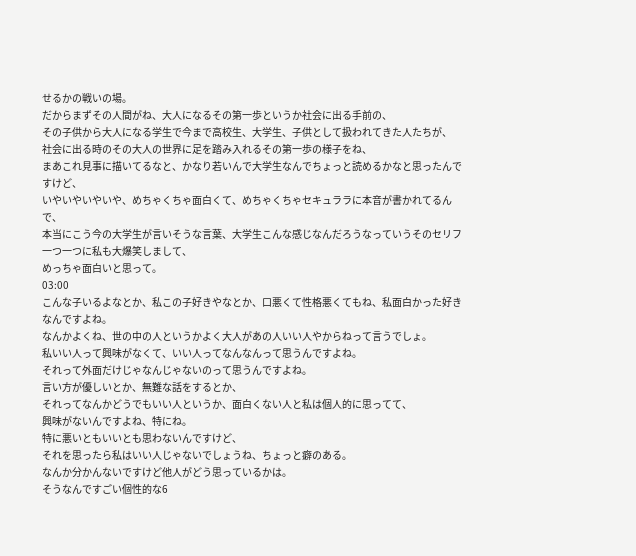せるかの戦いの場。
だからまずその人間がね、大人になるその第一歩というか社会に出る手前の、
その子供から大人になる学生で今まで高校生、大学生、子供として扱われてきた人たちが、
社会に出る時のその大人の世界に足を踏み入れるその第一歩の様子をね、
まあこれ見事に描いてるなと、かなり若いんで大学生なんでちょっと読めるかなと思ったんですけど、
いやいやいやいや、めちゃくちゃ面白くて、めちゃくちゃセキュララに本音が書かれてるんで、
本当にこう今の大学生が言いそうな言葉、大学生こんな感じなんだろうなっていうそのセリフ一つ一つに私も大爆笑しまして、
めっちゃ面白いと思って。
03:00
こんな子いるよなとか、私この子好きやなとか、口悪くて性格悪くてもね、私面白かった好きなんですよね。
なんかよくね、世の中の人というかよく大人があの人いい人やからねって言うでしょ。
私いい人って興味がなくて、いい人ってなんなんって思うんですよね。
それって外面だけじゃなんじゃないのって思うんですよね。
言い方が優しいとか、無難な話をするとか、
それってなんかどうでもいい人というか、面白くない人と私は個人的に思ってて、
興味がないんですよね、特にね。
特に悪いともいいとも思わないんですけど、
それを思ったら私はいい人じゃないでしょうね、ちょっと癖のある。
なんか分かんないですけど他人がどう思っているかは。
そうなんですごい個性的な6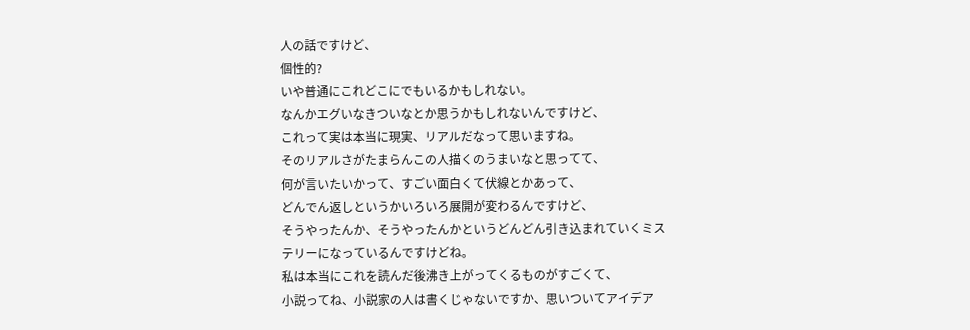人の話ですけど、
個性的?
いや普通にこれどこにでもいるかもしれない。
なんかエグいなきついなとか思うかもしれないんですけど、
これって実は本当に現実、リアルだなって思いますね。
そのリアルさがたまらんこの人描くのうまいなと思ってて、
何が言いたいかって、すごい面白くて伏線とかあって、
どんでん返しというかいろいろ展開が変わるんですけど、
そうやったんか、そうやったんかというどんどん引き込まれていくミステリーになっているんですけどね。
私は本当にこれを読んだ後沸き上がってくるものがすごくて、
小説ってね、小説家の人は書くじゃないですか、思いついてアイデア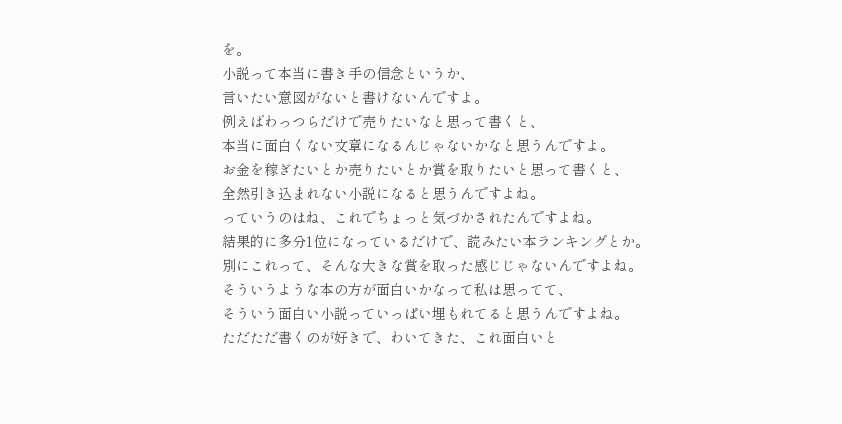を。
小説って本当に書き手の信念というか、
言いたい意図がないと書けないんですよ。
例えばわっつらだけで売りたいなと思って書くと、
本当に面白くない文章になるんじゃないかなと思うんですよ。
お金を稼ぎたいとか売りたいとか賞を取りたいと思って書くと、
全然引き込まれない小説になると思うんですよね。
っていうのはね、これでちょっと気づかされたんですよね。
結果的に多分1位になっているだけで、読みたい本ランキングとか。
別にこれって、そんな大きな賞を取った感じじゃないんですよね。
そういうような本の方が面白いかなって私は思ってて、
そういう面白い小説っていっぱい埋もれてると思うんですよね。
ただただ書くのが好きで、わいてきた、これ面白いと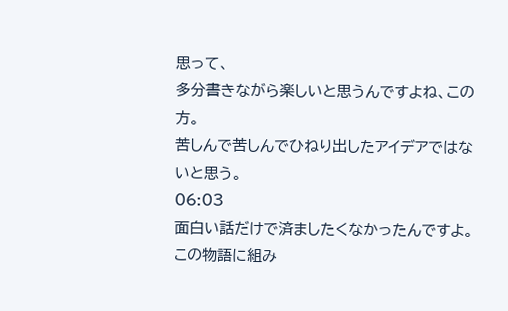思って、
多分書きながら楽しいと思うんですよね、この方。
苦しんで苦しんでひねり出したアイデアではないと思う。
06:03
面白い話だけで済ましたくなかったんですよ。
この物語に組み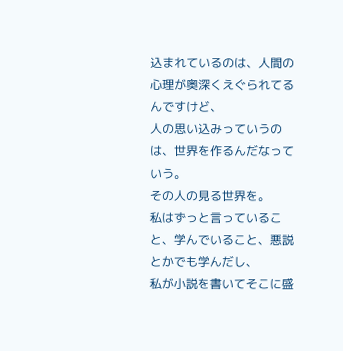込まれているのは、人間の心理が奥深くえぐられてるんですけど、
人の思い込みっていうのは、世界を作るんだなっていう。
その人の見る世界を。
私はずっと言っていること、学んでいること、悪説とかでも学んだし、
私が小説を書いてそこに盛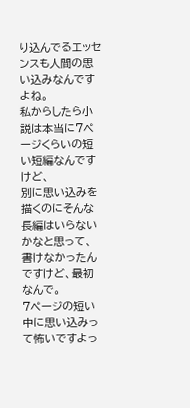り込んでるエッセンスも人間の思い込みなんですよね。
私からしたら小説は本当に7ページくらいの短い短編なんですけど、
別に思い込みを描くのにそんな長編はいらないかなと思って、
書けなかったんですけど、最初なんで。
7ページの短い中に思い込みって怖いですよっ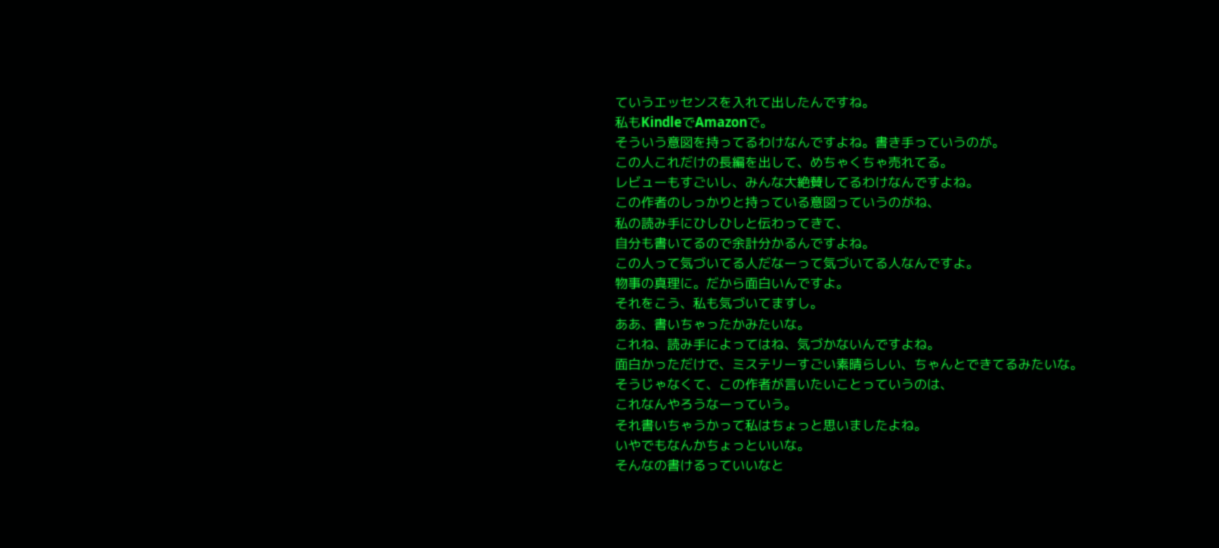ていうエッセンスを入れて出したんですね。
私もKindleでAmazonで。
そういう意図を持ってるわけなんですよね。書き手っていうのが。
この人これだけの長編を出して、めちゃくちゃ売れてる。
レビューもすごいし、みんな大絶賛してるわけなんですよね。
この作者のしっかりと持っている意図っていうのがね、
私の読み手にひしひしと伝わってきて、
自分も書いてるので余計分かるんですよね。
この人って気づいてる人だなーって気づいてる人なんですよ。
物事の真理に。だから面白いんですよ。
それをこう、私も気づいてますし。
ああ、書いちゃったかみたいな。
これね、読み手によってはね、気づかないんですよね。
面白かっただけで、ミステリーすごい素晴らしい、ちゃんとできてるみたいな。
そうじゃなくて、この作者が言いたいことっていうのは、
これなんやろうなーっていう。
それ書いちゃうかって私はちょっと思いましたよね。
いやでもなんかちょっといいな。
そんなの書けるっていいなと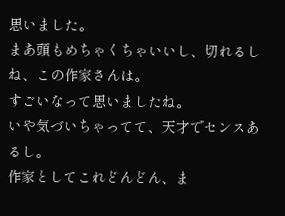思いました。
まあ頭もめちゃくちゃいいし、切れるしね、この作家さんは。
すごいなって思いましたね。
いや気づいちゃってて、天才でセンスあるし。
作家としてこれどんどん、ま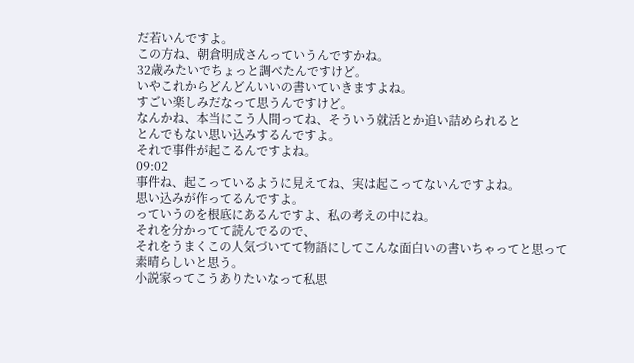だ若いんですよ。
この方ね、朝倉明成さんっていうんですかね。
32歳みたいでちょっと調べたんですけど。
いやこれからどんどんいいの書いていきますよね。
すごい楽しみだなって思うんですけど。
なんかね、本当にこう人間ってね、そういう就活とか追い詰められると
とんでもない思い込みするんですよ。
それで事件が起こるんですよね。
09:02
事件ね、起こっているように見えてね、実は起こってないんですよね。
思い込みが作ってるんですよ。
っていうのを根底にあるんですよ、私の考えの中にね。
それを分かってて読んでるので、
それをうまくこの人気づいてて物語にしてこんな面白いの書いちゃってと思って
素晴らしいと思う。
小説家ってこうありたいなって私思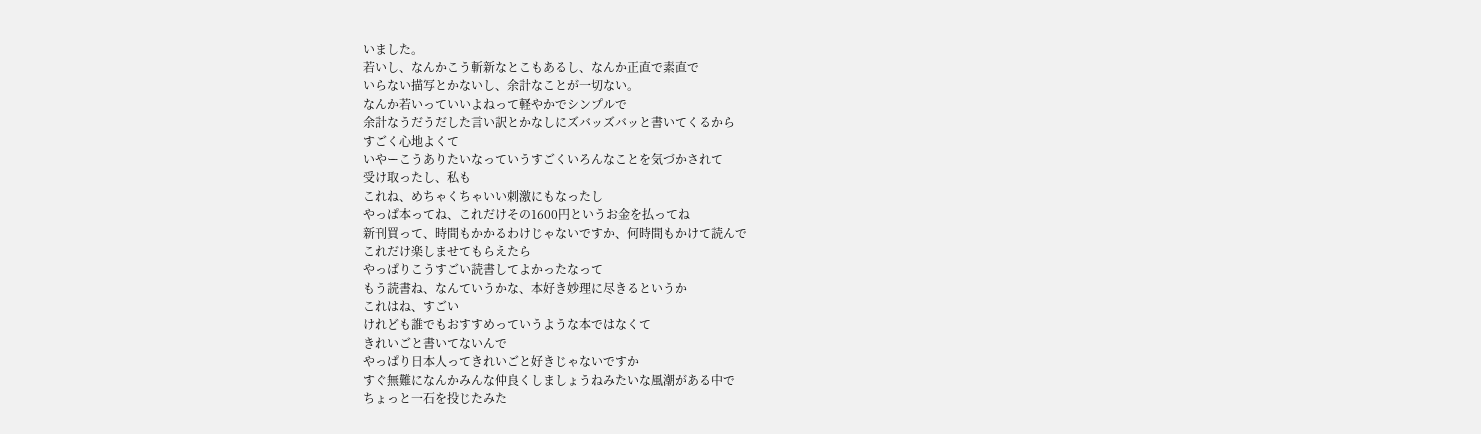いました。
若いし、なんかこう斬新なとこもあるし、なんか正直で素直で
いらない描写とかないし、余計なことが一切ない。
なんか若いっていいよねって軽やかでシンプルで
余計なうだうだした言い訳とかなしにズバッズバッと書いてくるから
すごく心地よくて
いやーこうありたいなっていうすごくいろんなことを気づかされて
受け取ったし、私も
これね、めちゃくちゃいい刺激にもなったし
やっぱ本ってね、これだけその1600円というお金を払ってね
新刊買って、時間もかかるわけじゃないですか、何時間もかけて読んで
これだけ楽しませてもらえたら
やっぱりこうすごい読書してよかったなって
もう読書ね、なんていうかな、本好き妙理に尽きるというか
これはね、すごい
けれども誰でもおすすめっていうような本ではなくて
きれいごと書いてないんで
やっぱり日本人ってきれいごと好きじゃないですか
すぐ無難になんかみんな仲良くしましょうねみたいな風潮がある中で
ちょっと一石を投じたみた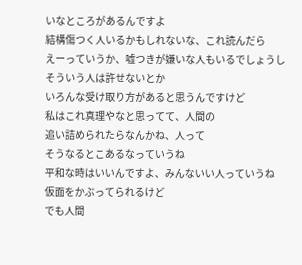いなところがあるんですよ
結構傷つく人いるかもしれないな、これ読んだら
えーっていうか、嘘つきが嫌いな人もいるでしょうし
そういう人は許せないとか
いろんな受け取り方があると思うんですけど
私はこれ真理やなと思ってて、人間の
追い詰められたらなんかね、人って
そうなるとこあるなっていうね
平和な時はいいんですよ、みんないい人っていうね
仮面をかぶってられるけど
でも人間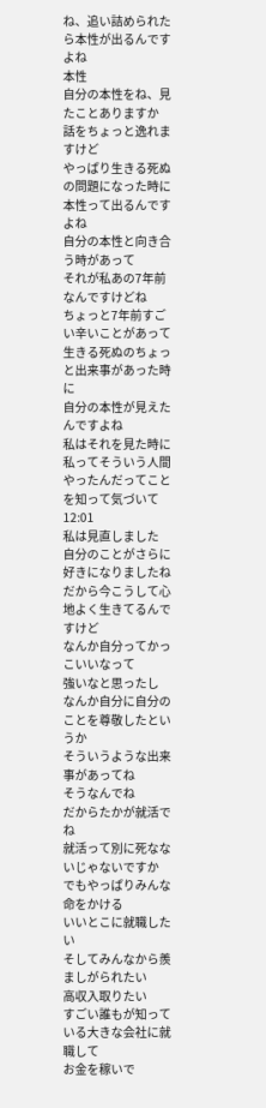ね、追い詰められたら本性が出るんですよね
本性
自分の本性をね、見たことありますか
話をちょっと逸れますけど
やっぱり生きる死ぬの問題になった時に本性って出るんですよね
自分の本性と向き合う時があって
それが私あの7年前なんですけどね
ちょっと7年前すごい辛いことがあって
生きる死ぬのちょっと出来事があった時に
自分の本性が見えたんですよね
私はそれを見た時に
私ってそういう人間やったんだってことを知って気づいて
12:01
私は見直しました
自分のことがさらに好きになりましたね
だから今こうして心地よく生きてるんですけど
なんか自分ってかっこいいなって
強いなと思ったし
なんか自分に自分のことを尊敬したというか
そういうような出来事があってね
そうなんでね
だからたかが就活でね
就活って別に死なないじゃないですか
でもやっぱりみんな命をかける
いいとこに就職したい
そしてみんなから羨ましがられたい
高収入取りたい
すごい誰もが知っている大きな会社に就職して
お金を稼いで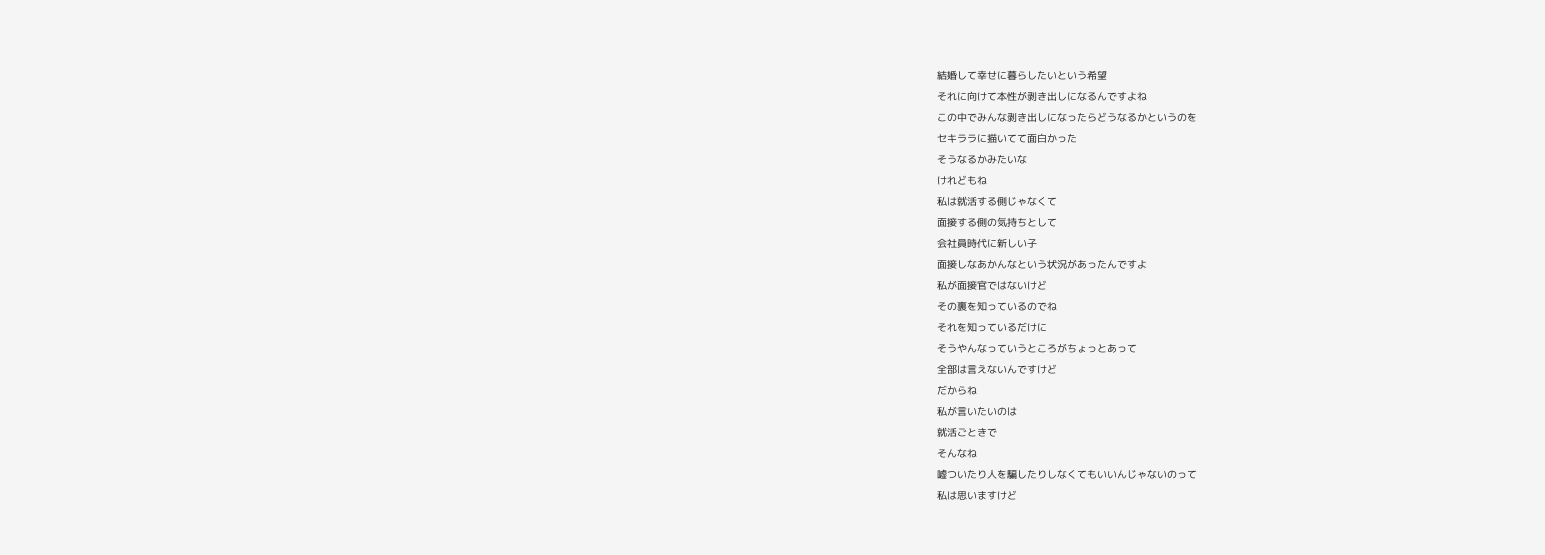結婚して幸せに暮らしたいという希望
それに向けて本性が剥き出しになるんですよね
この中でみんな剥き出しになったらどうなるかというのを
セキララに描いてて面白かった
そうなるかみたいな
けれどもね
私は就活する側じゃなくて
面接する側の気持ちとして
会社員時代に新しい子
面接しなあかんなという状況があったんですよ
私が面接官ではないけど
その裏を知っているのでね
それを知っているだけに
そうやんなっていうところがちょっとあって
全部は言えないんですけど
だからね
私が言いたいのは
就活ごときで
そんなね
嘘ついたり人を騙したりしなくてもいいんじゃないのって
私は思いますけど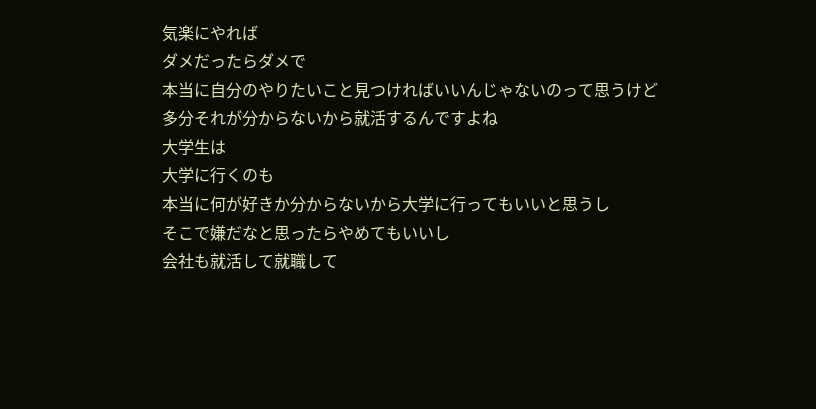気楽にやれば
ダメだったらダメで
本当に自分のやりたいこと見つければいいんじゃないのって思うけど
多分それが分からないから就活するんですよね
大学生は
大学に行くのも
本当に何が好きか分からないから大学に行ってもいいと思うし
そこで嫌だなと思ったらやめてもいいし
会社も就活して就職して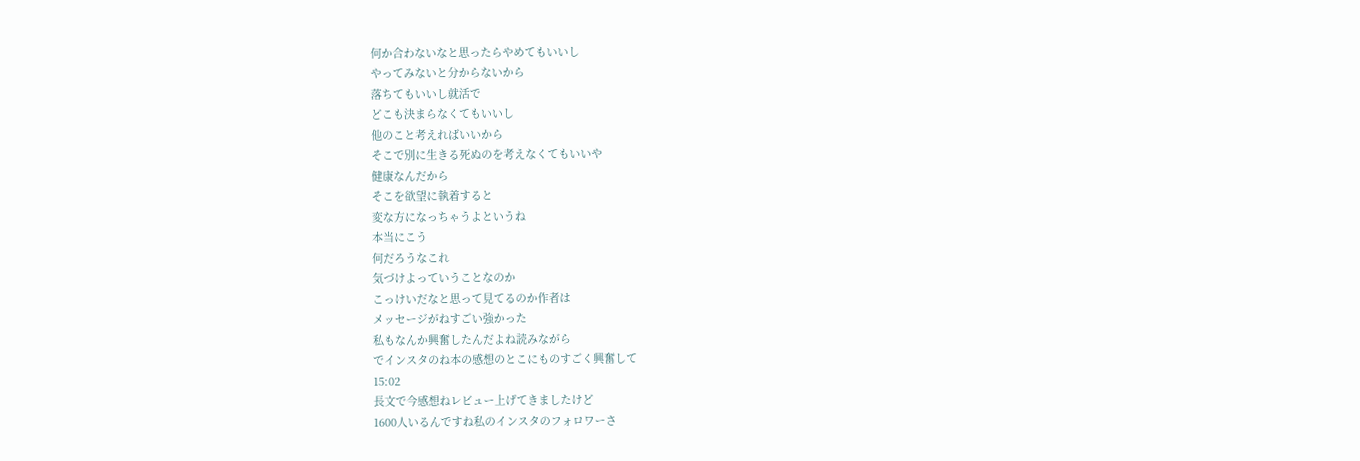何か合わないなと思ったらやめてもいいし
やってみないと分からないから
落ちてもいいし就活で
どこも決まらなくてもいいし
他のこと考えればいいから
そこで別に生きる死ぬのを考えなくてもいいや
健康なんだから
そこを欲望に執着すると
変な方になっちゃうよというね
本当にこう
何だろうなこれ
気づけよっていうことなのか
こっけいだなと思って見てるのか作者は
メッセージがねすごい強かった
私もなんか興奮したんだよね読みながら
でインスタのね本の感想のとこにものすごく興奮して
15:02
長文で今感想ねレビュー上げてきましたけど
1600人いるんですね私のインスタのフォロワーさ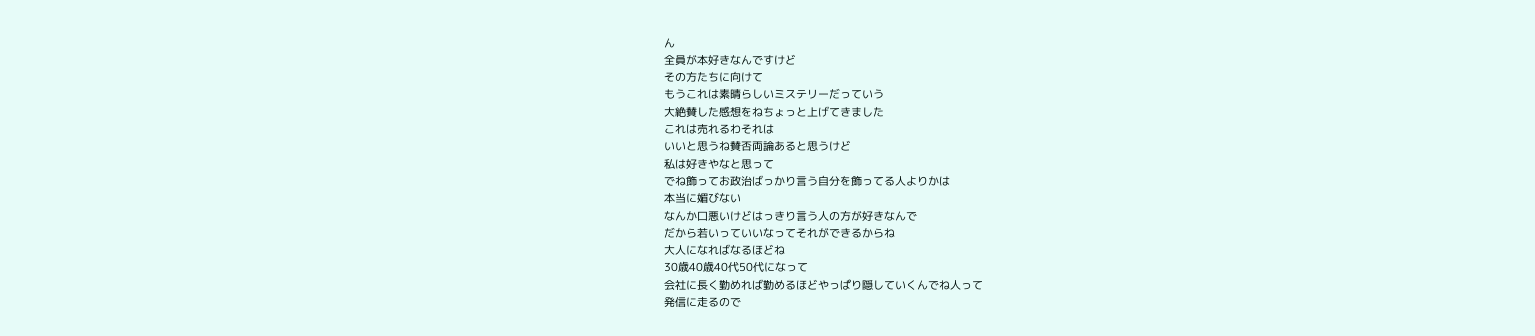ん
全員が本好きなんですけど
その方たちに向けて
もうこれは素晴らしいミステリーだっていう
大絶賛した感想をねちょっと上げてきました
これは売れるわそれは
いいと思うね賛否両論あると思うけど
私は好きやなと思って
でね飾ってお政治ばっかり言う自分を飾ってる人よりかは
本当に媚びない
なんか口悪いけどはっきり言う人の方が好きなんで
だから若いっていいなってそれができるからね
大人になればなるほどね
30歳40歳40代50代になって
会社に長く勤めれば勤めるほどやっぱり隠していくんでね人って
発信に走るので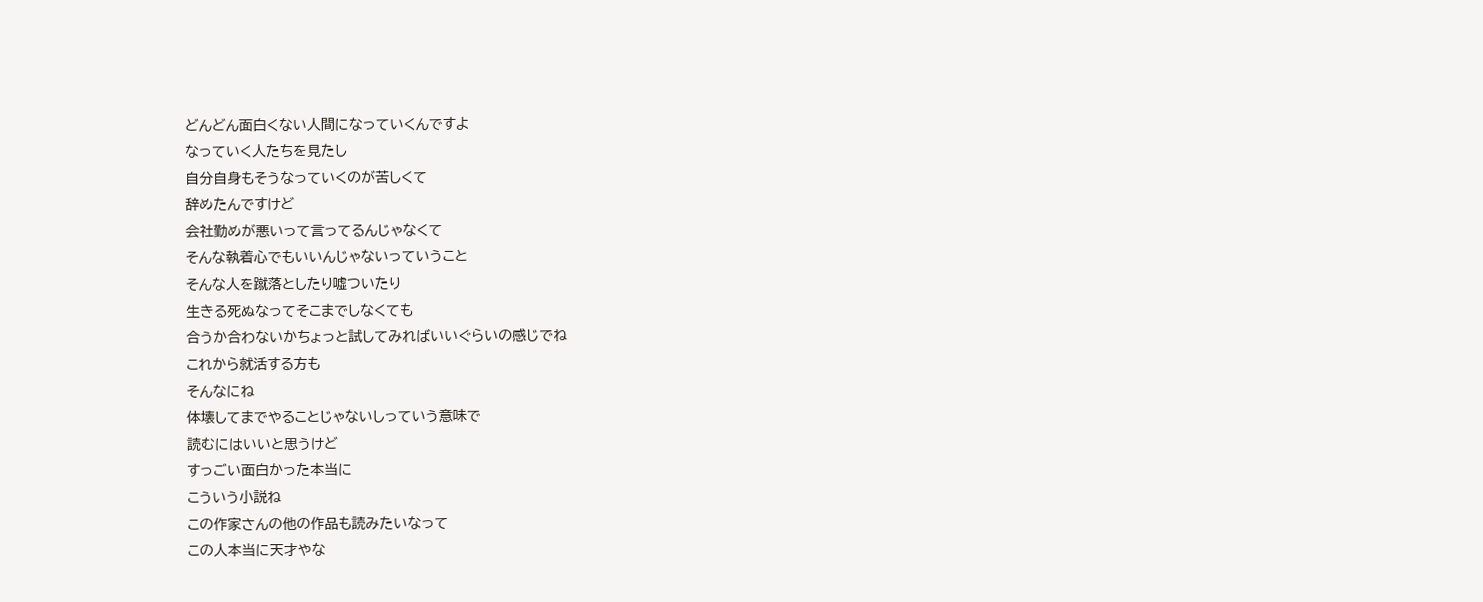どんどん面白くない人間になっていくんですよ
なっていく人たちを見たし
自分自身もそうなっていくのが苦しくて
辞めたんですけど
会社勤めが悪いって言ってるんじゃなくて
そんな執着心でもいいんじゃないっていうこと
そんな人を蹴落としたり嘘ついたり
生きる死ぬなってそこまでしなくても
合うか合わないかちょっと試してみればいいぐらいの感じでね
これから就活する方も
そんなにね
体壊してまでやることじゃないしっていう意味で
読むにはいいと思うけど
すっごい面白かった本当に
こういう小説ね
この作家さんの他の作品も読みたいなって
この人本当に天才やな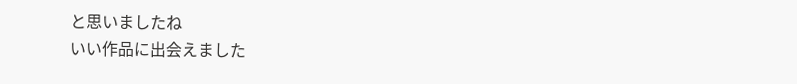と思いましたね
いい作品に出会えました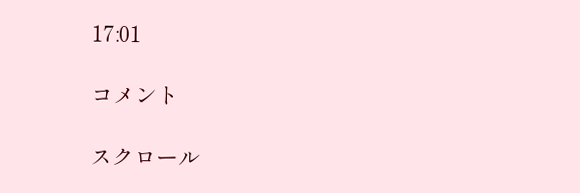17:01

コメント

スクロール